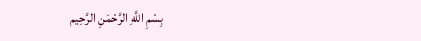بِسْمِ اللَّهِ الرَّحْمَنِ الرَّحِيم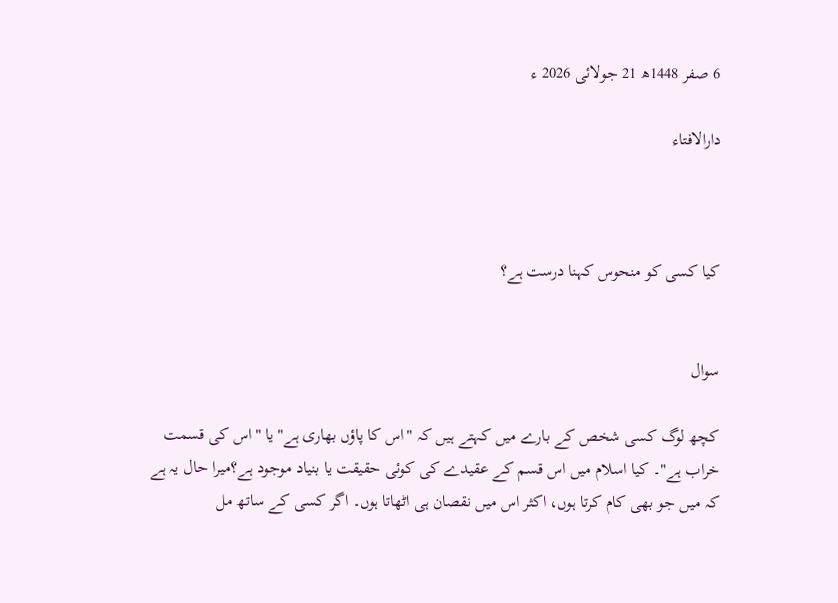6 صفر 1448ھ 21 جولائی 2026 ء

دارالافتاء



کیا کسی کو منحوس کہنا درست ہے؟


سوال

کچھ لوگ کسی شخص کے بارے میں کہتے ہیں کہ "اس کا پاؤں بھاری ہے" یا "اس کی قسمت خراب ہے"۔ کیا اسلام میں اس قسم کے عقیدے کی کوئی حقیقت یا بنیاد موجود ہے؟میرا حال یہ ہے کہ میں جو بھی کام کرتا ہوں، اکثر اس میں نقصان ہی اٹھاتا ہوں۔ اگر کسی کے ساتھ مل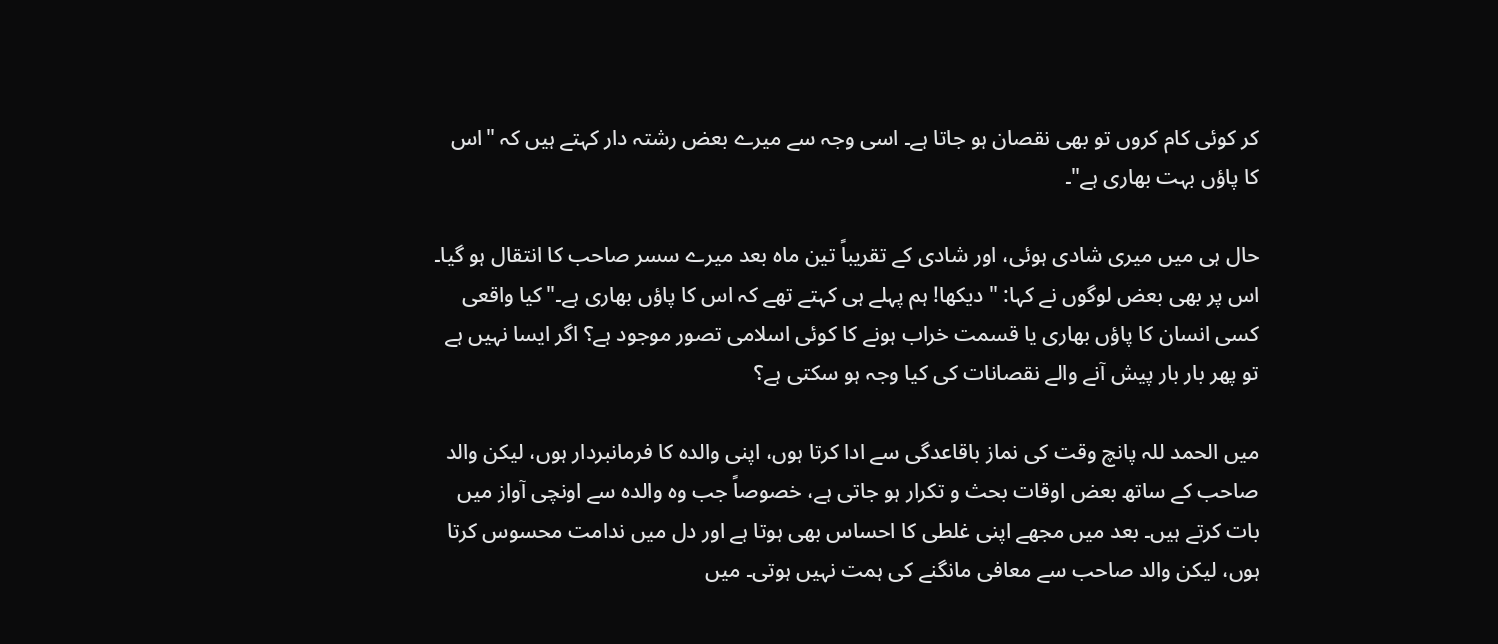کر کوئی کام کروں تو بھی نقصان ہو جاتا ہے۔ اسی وجہ سے میرے بعض رشتہ دار کہتے ہیں کہ "اس کا پاؤں بہت بھاری ہے"۔

حال ہی میں میری شادی ہوئی، اور شادی کے تقریباً تین ماہ بعد میرے سسر صاحب کا انتقال ہو گیا۔ اس پر بھی بعض لوگوں نے کہا: "دیکھا! ہم پہلے ہی کہتے تھے کہ اس کا پاؤں بھاری ہے۔"کیا واقعی کسی انسان کا پاؤں بھاری یا قسمت خراب ہونے کا کوئی اسلامی تصور موجود ہے؟ اگر ایسا نہیں ہے تو پھر بار بار پیش آنے والے نقصانات کی کیا وجہ ہو سکتی ہے؟

میں الحمد للہ پانچ وقت کی نماز باقاعدگی سے ادا کرتا ہوں، اپنی والدہ کا فرمانبردار ہوں، لیکن والد صاحب کے ساتھ بعض اوقات بحث و تکرار ہو جاتی ہے، خصوصاً جب وہ والدہ سے اونچی آواز میں بات کرتے ہیں۔ بعد میں مجھے اپنی غلطی کا احساس بھی ہوتا ہے اور دل میں ندامت محسوس کرتا ہوں، لیکن والد صاحب سے معافی مانگنے کی ہمت نہیں ہوتی۔ میں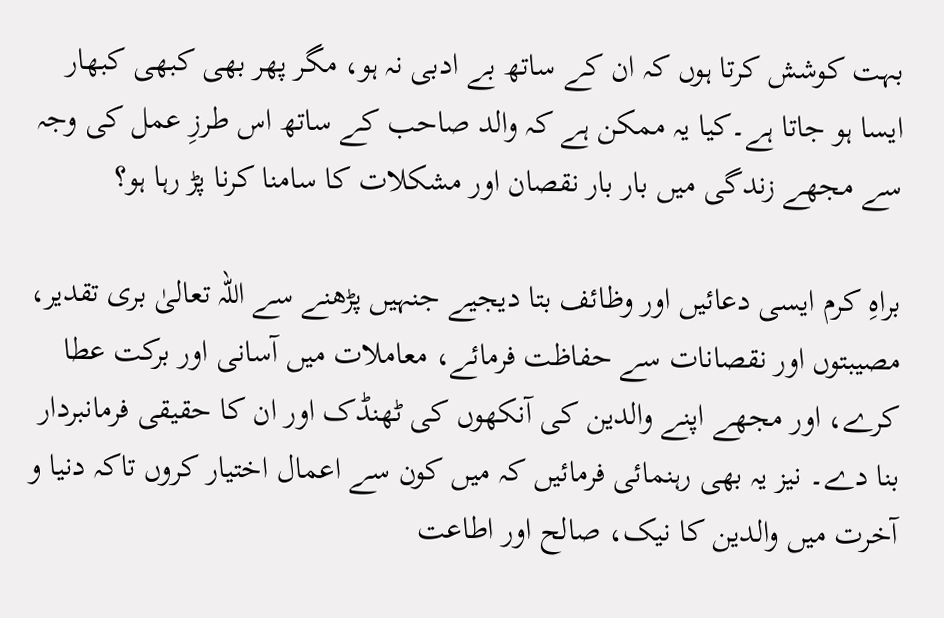بہت کوشش کرتا ہوں کہ ان کے ساتھ بے ادبی نہ ہو، مگر پھر بھی کبھی کبھار ایسا ہو جاتا ہے۔کیا یہ ممکن ہے کہ والد صاحب کے ساتھ اس طرزِ عمل کی وجہ سے مجھے زندگی میں بار بار نقصان اور مشکلات کا سامنا کرنا پڑ رہا ہو؟

براہِ کرم ایسی دعائیں اور وظائف بتا دیجیے جنہیں پڑھنے سے اللہ تعالیٰ بری تقدیر، مصیبتوں اور نقصانات سے حفاظت فرمائے، معاملات میں آسانی اور برکت عطا کرے، اور مجھے اپنے والدین کی آنکھوں کی ٹھنڈک اور ان کا حقیقی فرمانبردار بنا دے۔ نیز یہ بھی رہنمائی فرمائیں کہ میں کون سے اعمال اختیار کروں تاکہ دنیا و آخرت میں والدین کا نیک، صالح اور اطاعت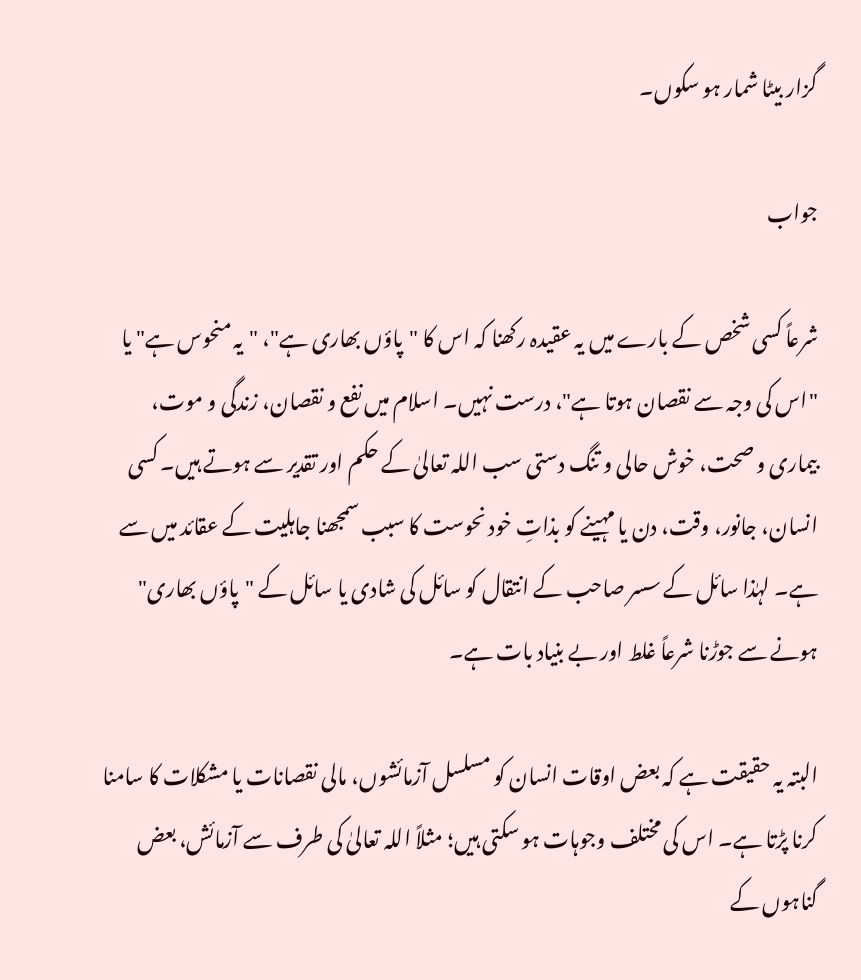گزار بیٹا شمار ہو سکوں۔

جواب

شرعاً کسی شخص کے بارے میں یہ عقیدہ رکھنا کہ اس کا "پاؤں بھاری ہے"، "یہ منحوس ہے" یا "اس کی وجہ سے نقصان ہوتا ہے"، درست نہیں۔ اسلام میں نفع و نقصان، زندگی و موت، بیماری و صحت، خوش حالی و تنگ دستی سب اللہ تعالیٰ کے حکم اور تقدیر سے ہوتے ہیں۔ کسی انسان، جانور، وقت، دن یا مہینے کو بذاتِ خود نحوست کا سبب سمجھنا جاہلیت کے عقائد میں سے ہے۔ لہٰذا سائل کے سسر صاحب کے انتقال کو سائل کی شادی یا سائل کے "پاؤں بھاری" ہونے سے جوڑنا شرعاً غلط اور بے بنیاد بات ہے۔

البتہ یہ حقیقت ہے کہ بعض اوقات انسان کو مسلسل آزمائشوں، مالی نقصانات یا مشکلات کا سامنا کرنا پڑتا ہے۔ اس کی مختلف وجوہات ہو سکتی ہیں؛ مثلاً اللہ تعالیٰ کی طرف سے آزمائش، بعض گناہوں کے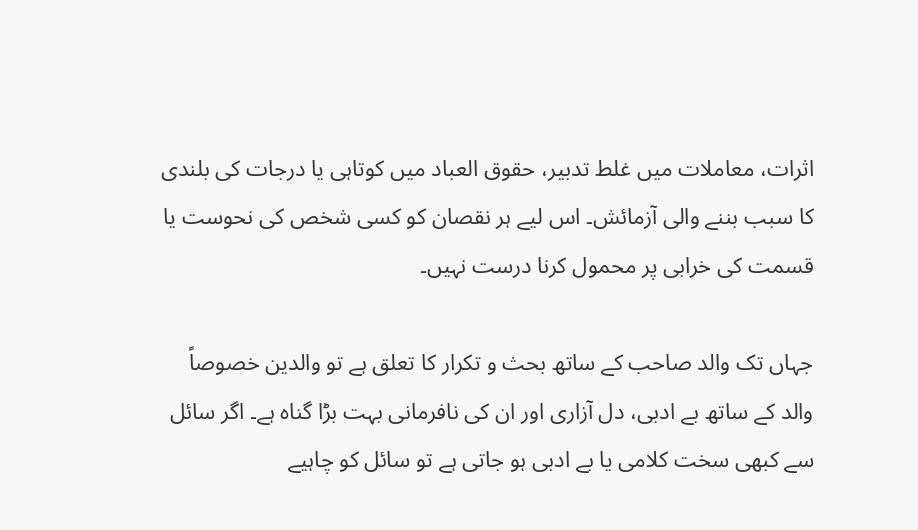اثرات، معاملات میں غلط تدبیر، حقوق العباد میں کوتاہی یا درجات کی بلندی کا سبب بننے والی آزمائش۔ اس لیے ہر نقصان کو کسی شخص کی نحوست یا قسمت کی خرابی پر محمول کرنا درست نہیں۔

جہاں تک والد صاحب کے ساتھ بحث و تکرار کا تعلق ہے تو والدین خصوصاً والد کے ساتھ بے ادبی، دل آزاری اور ان کی نافرمانی بہت بڑا گناہ ہے۔ اگر سائل سے کبھی سخت کلامی یا بے ادبی ہو جاتی ہے تو سائل کو چاہیے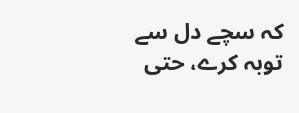کہ سچے دل سے توبہ کرے، حتی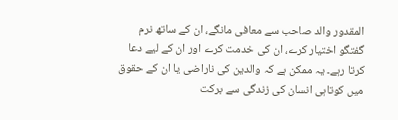المقدور والد صاحب سے معافی مانگے، ان کے ساتھ نرم گفتگو اختیار کرے، ان کی خدمت کرے اور ان کے لیے دعا کرتا رہے۔ یہ ممکن ہے کہ والدین کی ناراضی یا ان کے حقوق میں کوتاہی انسان کی زندگی سے برکت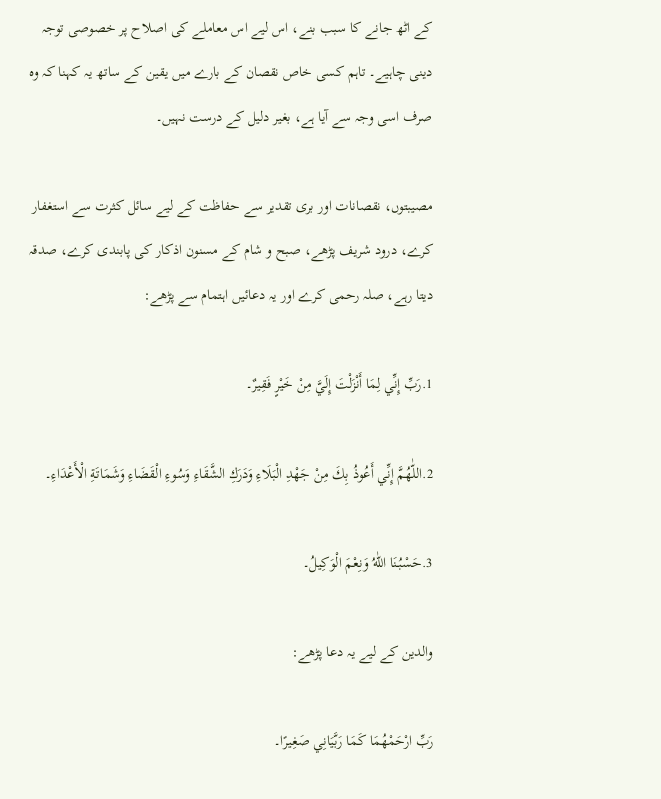کے اٹھ جانے کا سبب بنے، اس لیے اس معاملے کی اصلاح پر خصوصی توجہ دینی چاہیے۔ تاہم کسی خاص نقصان کے بارے میں یقین کے ساتھ یہ کہنا کہ وہ صرف اسی وجہ سے آیا ہے، بغیر دلیل کے درست نہیں۔

مصیبتوں، نقصانات اور بری تقدیر سے حفاظت کے لیے سائل کثرت سے استغفار کرے، درود شریف پڑھے، صبح و شام کے مسنون اذکار کی پابندی کرے، صدقہ دیتا رہے، صلہ رحمی کرے اور یہ دعائیں اہتمام سے پڑھے:

1.رَبِّ إِنِّي لِمَا أَنْزَلْتَ إِلَيَّ مِنْ خَيْرٍ فَقِيرٌ۔

2.اللّٰهُمَّ إِنِّي أَعُوذُ بِكَ مِنْ جَهْدِ الْبَلَاءِ وَدَرَكِ الشَّقَاءِ وَسُوءِ الْقَضَاءِ وَشَمَاتَةِ الْأَعْدَاءِ۔

3.حَسْبُنَا اللّٰهُ وَنِعْمَ الْوَكِيلُ۔

والدین کے لیے یہ دعا پڑھے:

رَبِّ ارْحَمْهُمَا كَمَا رَبَّيَانِي صَغِيرًا۔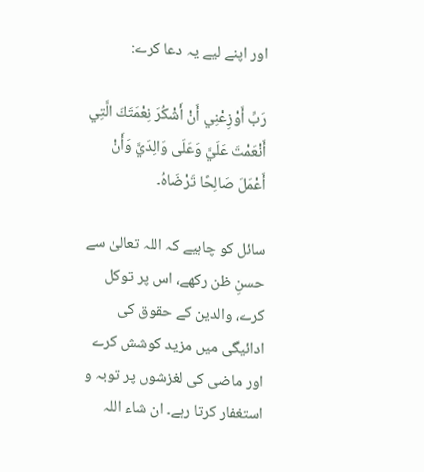اور اپنے لیے یہ دعا کرے:

رَبِّ أَوْزِعْنِي أَنْ أَشْكُرَ نِعْمَتَكَ الَّتِي أَنْعَمْتَ عَلَيَّ وَعَلَى وَالِدَيَّ وَأَنْ أَعْمَلَ صَالِحًا تَرْضَاهُ۔

سائل کو چاہیے کہ اللہ تعالیٰ سے حسنِ ظن رکھے، اس پر توکل کرے، والدین کے حقوق کی ادائیگی میں مزید کوشش کرے اور ماضی کی لغزشوں پر توبہ و استغفار کرتا رہے۔ ان شاء اللہ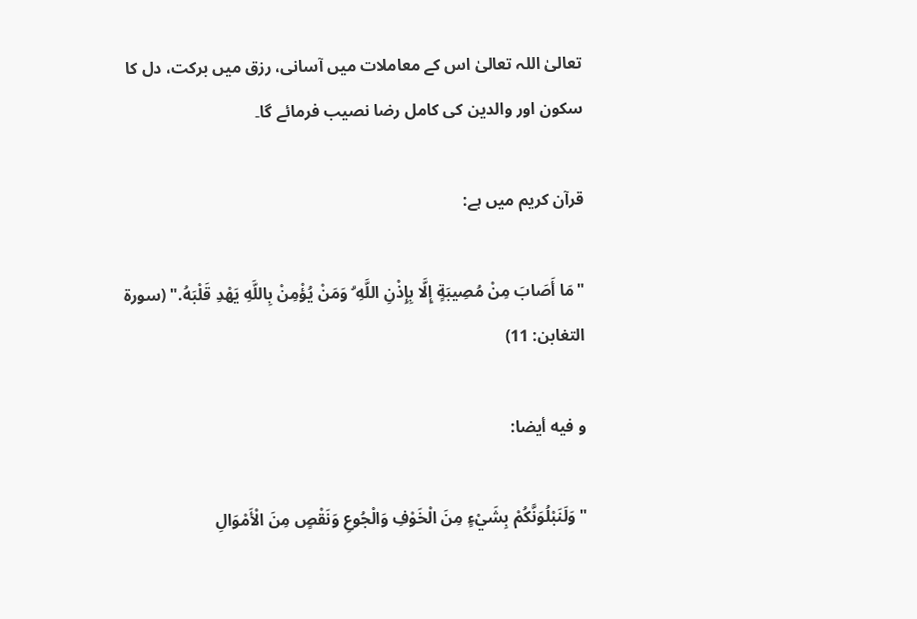تعالیٰ اللہ تعالیٰ اس کے معاملات میں آسانی، رزق میں برکت، دل کا سکون اور والدین کی کامل رضا نصیب فرمائے گا۔

قرآن کریم میں ہے:

"مَا أَصَابَ مِنْ مُصِيبَةٍ إِلَّا بِإِذْنِ اللَّهِ ۗ وَمَنْ يُؤْمِنْ بِاللَّهِ يَهْدِ قَلْبَهُ." (سورة التغابن: 11)

و فيه أيضا:

"وَلَنَبْلُوَنَّكُمْ بِشَيْءٍ مِنَ الْخَوْفِ وَالْجُوعِ وَنَقْصٍ مِنَ الْأَمْوَالِ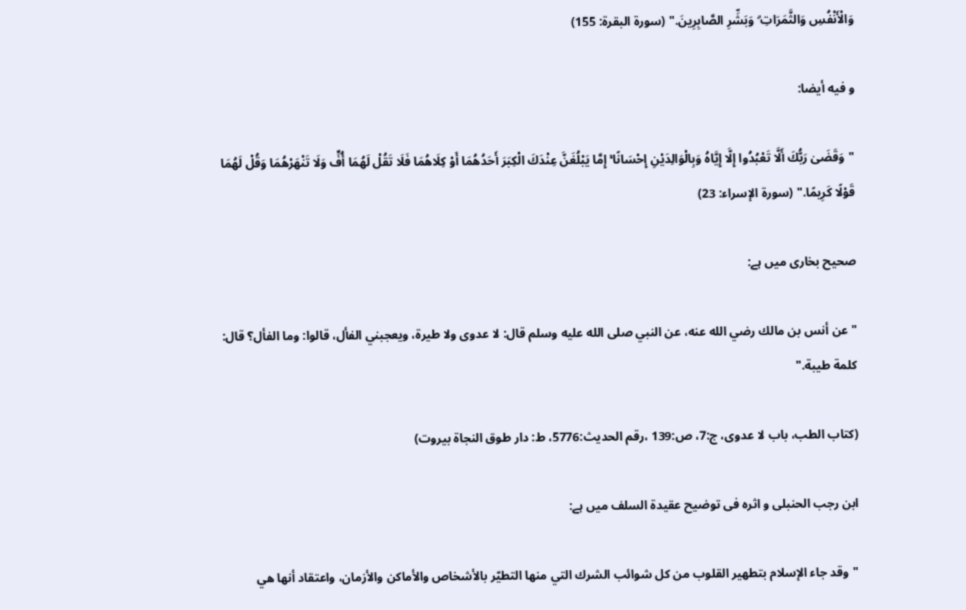وَالْأَنْفُسِ وَالثَّمَرَاتِ ۗ وَبَشِّرِ الصَّابِرِينَ." (سورة البقرة: 155)

و فيه أيضا:

"وَقَضَىٰ رَبُّكَ أَلَّا تَعْبُدُوا إِلَّا إِيَّاهُ وَبِالْوَالِدَيْنِ إِحْسَانًا ۚ إِمَّا يَبْلُغَنَّ عِنْدَكَ الْكِبَرَ أَحَدُهُمَا أَوْ كِلَاهُمَا فَلَا تَقُلْ لَهُمَا أُفٍّ وَلَا تَنْهَرْهُمَا وَقُلْ لَهُمَا قَوْلًا كَرِيمًا." (سورة الإسراء: 23)

صحیح بخاری میں ہے:

"عن أنس بن مالك رضي الله عنه، عن النبي صلى الله عليه وسلم قال: لا عدوى ولا طيرة، ويعجبني الفأل، قالوا: وما الفأل؟ قال: كلمة طيبة."

(كتاب الطب، باب لا عدوى، ج:7، ص:139 ،رقم الحديث:5776، ط: دار طوق النجاة بيروت)

ابن رجب الحنبلی و اثرہ فی توضیح عقیدۃ السلف میں ہے:

"وقد جاء الإسلام بتطهير القلوب من كل شوائب الشرك التي منها التطيّر بالأشخاص والأماكن والأزمان، واعتقاد أنها هي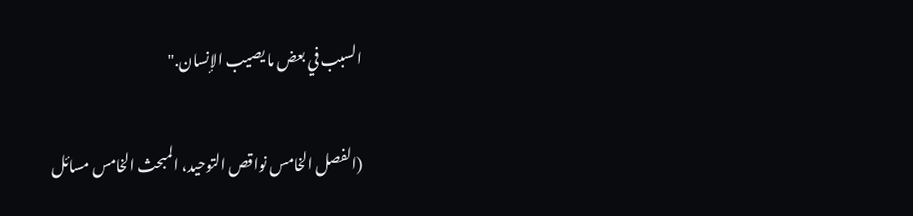السبب في بعض ما يصيب الإنسان."

(الفصل الخامس نواقص التوحيد، المبحث الخامس مسائل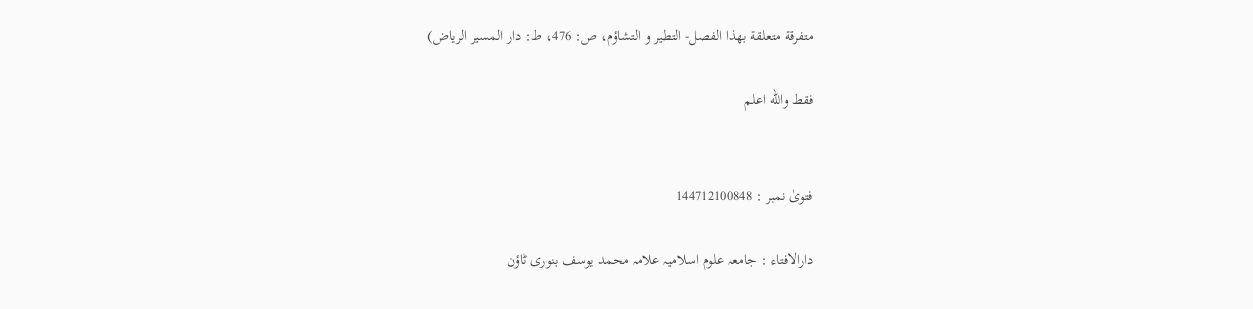متفرقة متعلقة بهذا الفصل- التطير و التشاؤم، ص: 476، ط: دار المسير الرياض)

فقط والله اعلم


فتویٰ نمبر : 144712100848

دارالافتاء : جامعہ علوم اسلامیہ علامہ محمد یوسف بنوری ٹاؤن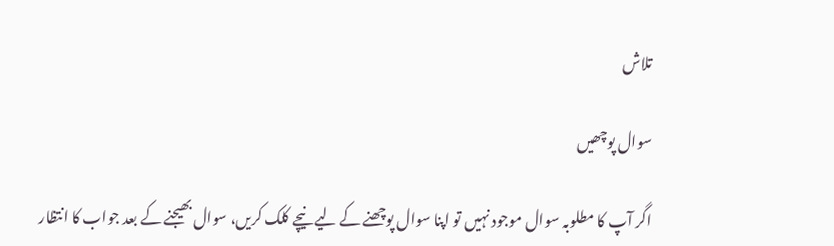تلاش

سوال پوچھیں

اگر آپ کا مطلوبہ سوال موجود نہیں تو اپنا سوال پوچھنے کے لیے نیچے کلک کریں، سوال بھیجنے کے بعد جواب کا انتظار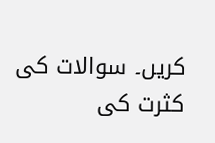کریں۔ سوالات کی کثرت کی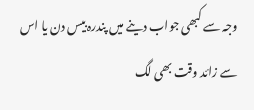وجہ سے کبھی جواب دینے میں پندرہ بیس دن یا اس سے زائد وقت بھی لگ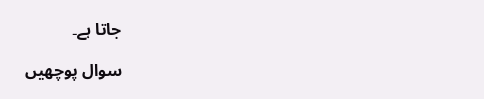جاتا ہے۔

سوال پوچھیں